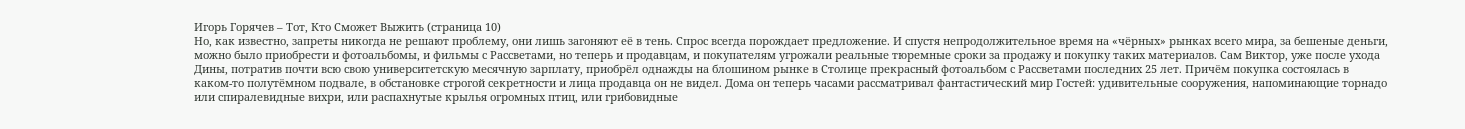Игорь Горячев – Тот, Кто Сможет Выжить (страница 10)
Но, как известно, запреты никогда не решают проблему, они лишь загоняют её в тень. Спрос всегда порождает предложение. И спустя непродолжительное время на «чёрных» рынках всего мира, за бешеные деньги, можно было приобрести и фотоальбомы, и фильмы с Рассветами, но теперь и продавцам, и покупателям угрожали реальные тюремные сроки за продажу и покупку таких материалов. Сам Виктор, уже после ухода Дины, потратив почти всю свою университетскую месячную зарплату, приобрёл однажды на блошином рынке в Столице прекрасный фотоальбом с Рассветами последних 25 лет. Причём покупка состоялась в каком-то полутёмном подвале, в обстановке строгой секретности и лица продавца он не видел. Дома он теперь часами рассматривал фантастический мир Гостей: удивительные сооружения, напоминающие торнадо или спиралевидные вихри, или распахнутые крылья огромных птиц, или грибовидные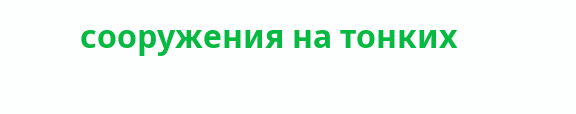сооружения на тонких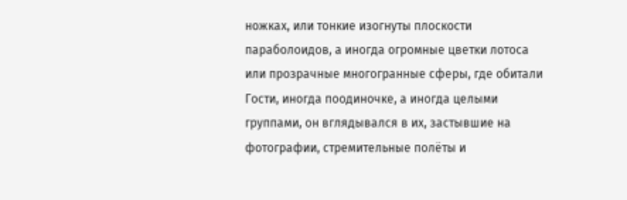ножках, или тонкие изогнуты плоскости параболоидов, а иногда огромные цветки лотоса или прозрачные многогранные сферы, где обитали Гости, иногда поодиночке, а иногда целыми группами, он вглядывался в их, застывшие на фотографии, стремительные полёты и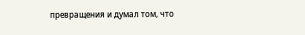превращения и думал том, что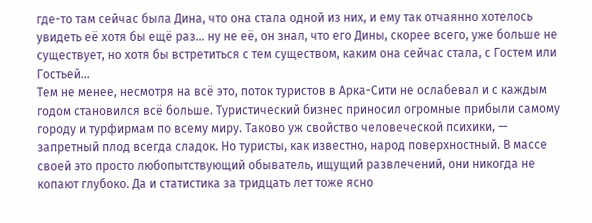где-то там сейчас была Дина, что она стала одной из них, и ему так отчаянно хотелось увидеть её хотя бы ещё раз… ну не её, он знал, что его Дины, скорее всего, уже больше не существует, но хотя бы встретиться с тем существом, каким она сейчас стала, с Гостем или Гостьей…
Тем не менее, несмотря на всё это, поток туристов в Арка-Сити не ослабевал и с каждым годом становился всё больше. Туристический бизнес приносил огромные прибыли самому городу и турфирмам по всему миру. Таково уж свойство человеческой психики, — запретный плод всегда сладок. Но туристы, как известно, народ поверхностный. В массе своей это просто любопытствующий обыватель, ищущий развлечений, они никогда не копают глубоко. Да и статистика за тридцать лет тоже ясно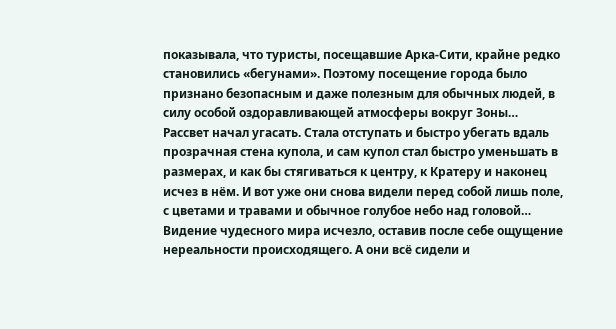показывала, что туристы, посещавшие Арка-Сити, крайне редко становились «бегунами». Поэтому посещение города было признано безопасным и даже полезным для обычных людей, в силу особой оздоравливающей атмосферы вокруг Зоны…
Рассвет начал угасать. Стала отступать и быстро убегать вдаль прозрачная стена купола, и сам купол стал быстро уменьшать в размерах, и как бы стягиваться к центру, к Кратеру и наконец исчез в нём. И вот уже они снова видели перед собой лишь поле, с цветами и травами и обычное голубое небо над головой… Видение чудесного мира исчезло, оставив после себе ощущение нереальности происходящего. А они всё сидели и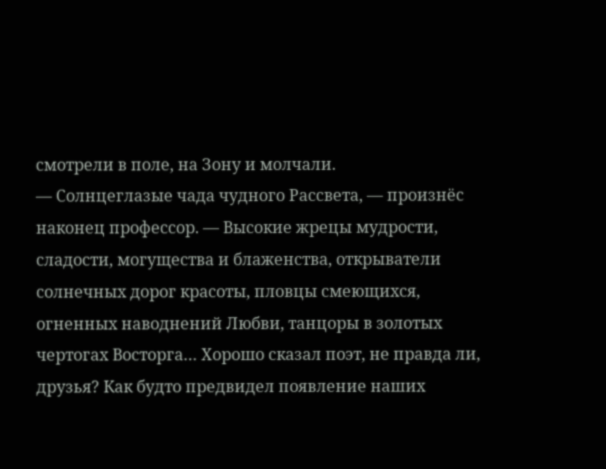смотрели в поле, на Зону и молчали.
— Солнцеглазые чада чудного Рассвета, — произнёс наконец профессор. — Высокие жрецы мудрости, сладости, могущества и блаженства, открыватели солнечных дорог красоты, пловцы смеющихся, огненных наводнений Любви, танцоры в золотых чертогах Восторга… Хорошо сказал поэт, не правда ли, друзья? Как будто предвидел появление наших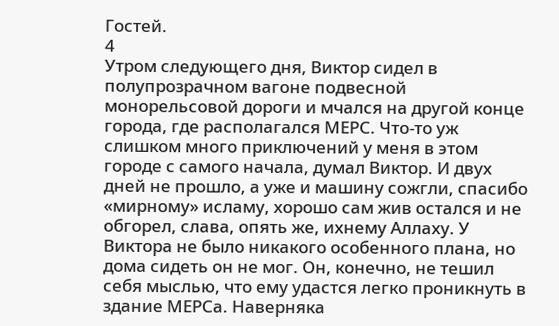Гостей.
4
Утром следующего дня, Виктор сидел в полупрозрачном вагоне подвесной монорельсовой дороги и мчался на другой конце города, где располагался МЕРС. Что-то уж слишком много приключений у меня в этом городе с самого начала, думал Виктор. И двух дней не прошло, а уже и машину сожгли, спасибо «мирному» исламу, хорошо сам жив остался и не обгорел, слава, опять же, ихнему Аллаху. У Виктора не было никакого особенного плана, но дома сидеть он не мог. Он, конечно, не тешил себя мыслью, что ему удастся легко проникнуть в здание МЕРСа. Наверняка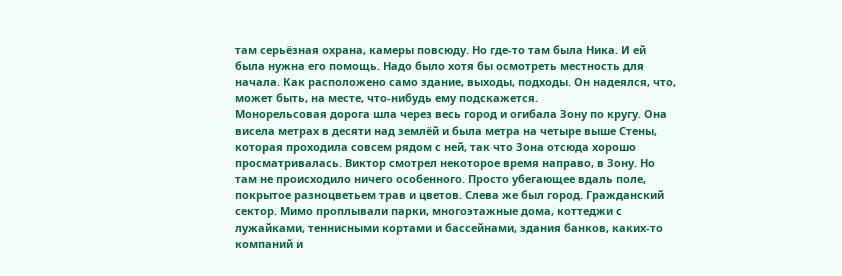там серьёзная охрана, камеры повсюду. Но где-то там была Ника. И ей была нужна его помощь. Надо было хотя бы осмотреть местность для начала. Как расположено само здание, выходы, подходы. Он надеялся, что, может быть, на месте, что-нибудь ему подскажется.
Монорельсовая дорога шла через весь город и огибала Зону по кругу. Она висела метрах в десяти над землёй и была метра на четыре выше Стены, которая проходила совсем рядом с ней, так что Зона отсюда хорошо просматривалась. Виктор смотрел некоторое время направо, в Зону. Но там не происходило ничего особенного. Просто убегающее вдаль поле, покрытое разноцветьем трав и цветов. Слева же был город. Гражданский сектор. Мимо проплывали парки, многоэтажные дома, коттеджи с лужайками, теннисными кортами и бассейнами, здания банков, каких-то компаний и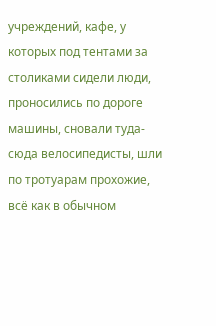учреждений, кафе, у которых под тентами за столиками сидели люди, проносились по дороге машины, сновали туда-сюда велосипедисты, шли по тротуарам прохожие, всё как в обычном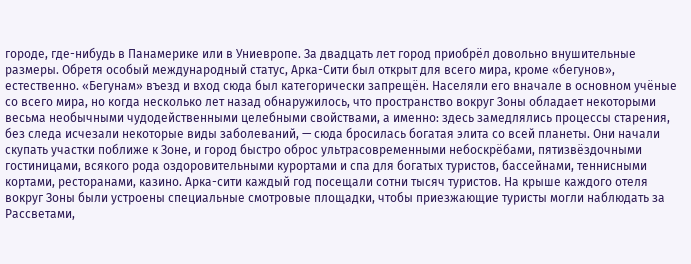городе, где-нибудь в Панамерике или в Униевропе. За двадцать лет город приобрёл довольно внушительные размеры. Обретя особый международный статус, Арка-Сити был открыт для всего мира, кроме «бегунов», естественно. «Бегунам» въезд и вход сюда был категорически запрещён. Населяли его вначале в основном учёные со всего мира, но когда несколько лет назад обнаружилось, что пространство вокруг Зоны обладает некоторыми весьма необычными чудодейственными целебными свойствами, а именно: здесь замедлялись процессы старения, без следа исчезали некоторые виды заболеваний, — сюда бросилась богатая элита со всей планеты. Они начали скупать участки поближе к Зоне, и город быстро оброс ультрасовременными небоскрёбами, пятизвёздочными гостиницами, всякого рода оздоровительными курортами и спа для богатых туристов, бассейнами, теннисными кортами, ресторанами, казино. Арка-сити каждый год посещали сотни тысяч туристов. На крыше каждого отеля вокруг Зоны были устроены специальные смотровые площадки, чтобы приезжающие туристы могли наблюдать за Рассветами,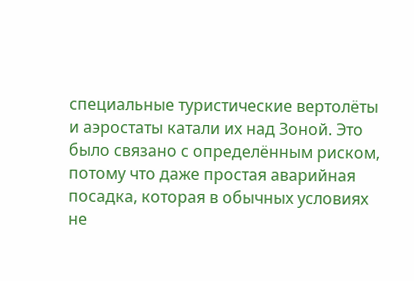специальные туристические вертолёты и аэростаты катали их над Зоной. Это было связано с определённым риском, потому что даже простая аварийная посадка, которая в обычных условиях не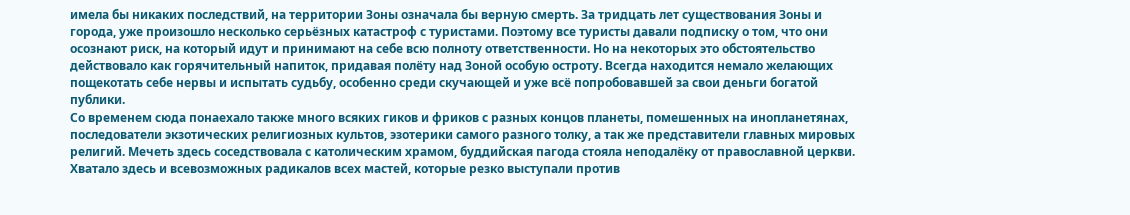имела бы никаких последствий, на территории Зоны означала бы верную смерть. За тридцать лет существования Зоны и города, уже произошло несколько серьёзных катастроф с туристами. Поэтому все туристы давали подписку о том, что они осознают риск, на который идут и принимают на себе всю полноту ответственности. Но на некоторых это обстоятельство действовало как горячительный напиток, придавая полёту над Зоной особую остроту. Всегда находится немало желающих пощекотать себе нервы и испытать судьбу, особенно среди скучающей и уже всё попробовавшей за свои деньги богатой публики.
Со временем сюда понаехало также много всяких гиков и фриков с разных концов планеты, помешенных на инопланетянах, последователи экзотических религиозных культов, эзотерики самого разного толку, а так же представители главных мировых религий. Мечеть здесь соседствовала с католическим храмом, буддийская пагода стояла неподалёку от православной церкви. Хватало здесь и всевозможных радикалов всех мастей, которые резко выступали против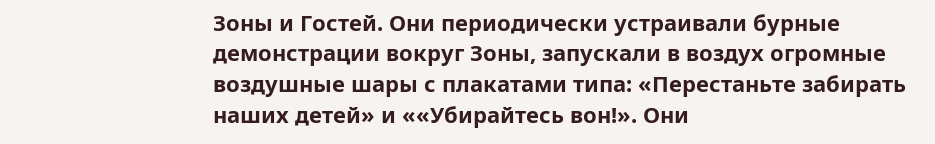Зоны и Гостей. Они периодически устраивали бурные демонстрации вокруг Зоны, запускали в воздух огромные воздушные шары с плакатами типа: «Перестаньте забирать наших детей» и ««Убирайтесь вон!». Они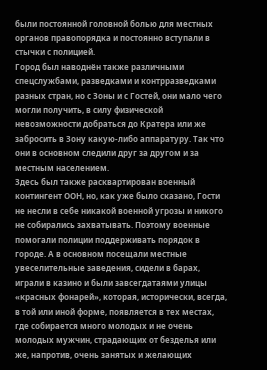были постоянной головной болью для местных органов правопорядка и постоянно вступали в стычки с полицией.
Город был наводнён также различными спецслужбами, разведками и контрразведками разных стран, но с Зоны и с Гостей, они мало чего могли получить, в силу физической невозможности добраться до Кратера или же забросить в Зону какую-либо аппаратуру. Так что они в основном следили друг за другом и за местным населением.
Здесь был также расквартирован военный контингент ООН, но, как уже было сказано, Гости не несли в себе никакой военной угрозы и никого не собирались захватывать. Поэтому военные помогали полиции поддерживать порядок в городе. А в основном посещали местные увеселительные заведения, сидели в барах, играли в казино и были завсегдатаями улицы «красных фонарей», которая, исторически, всегда, в той или иной форме, появляется в тех местах, где собирается много молодых и не очень молодых мужчин, страдающих от безделья или же, напротив, очень занятых и желающих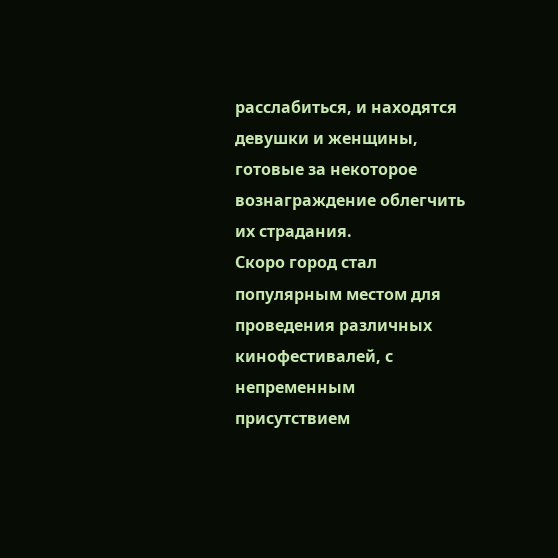расслабиться, и находятся девушки и женщины, готовые за некоторое вознаграждение облегчить их страдания.
Скоро город стал популярным местом для проведения различных кинофестивалей, с непременным присутствием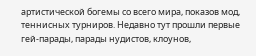артистической богемы со всего мира, показов мод, теннисных турниров. Недавно тут прошли первые гей-парады, парады нудистов, клоунов,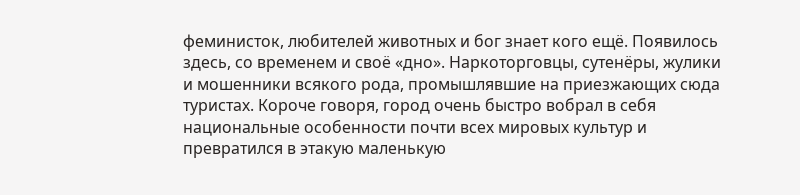феминисток, любителей животных и бог знает кого ещё. Появилось здесь, со временем и своё «дно». Наркоторговцы, сутенёры, жулики и мошенники всякого рода, промышлявшие на приезжающих сюда туристах. Короче говоря, город очень быстро вобрал в себя национальные особенности почти всех мировых культур и превратился в этакую маленькую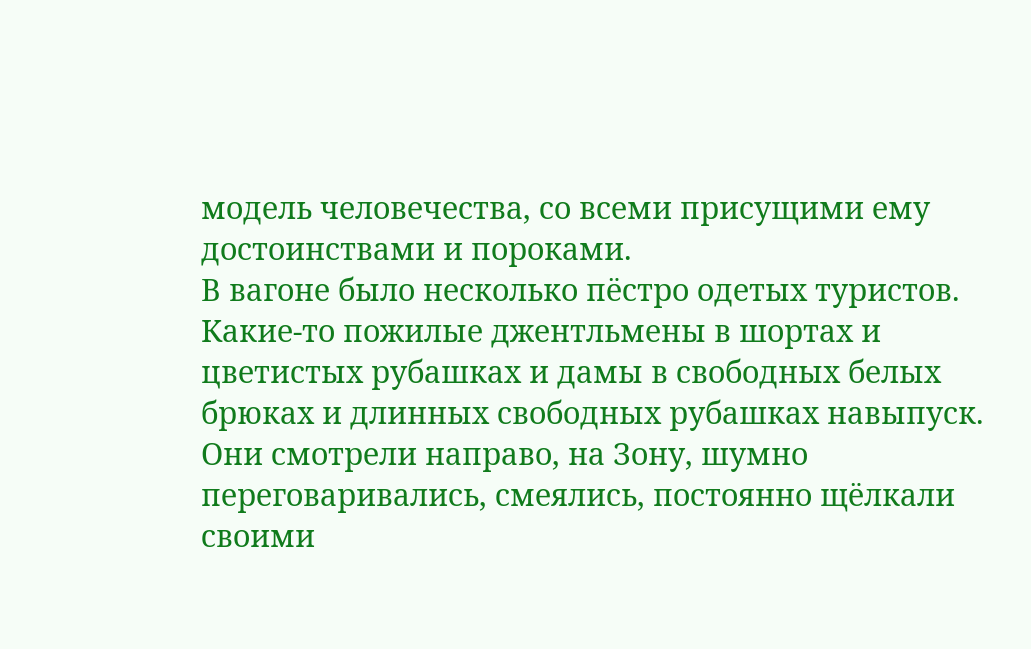модель человечества, со всеми присущими ему достоинствами и пороками.
В вагоне было несколько пёстро одетых туристов. Какие-то пожилые джентльмены в шортах и цветистых рубашках и дамы в свободных белых брюках и длинных свободных рубашках навыпуск. Они смотрели направо, на Зону, шумно переговаривались, смеялись, постоянно щёлкали своими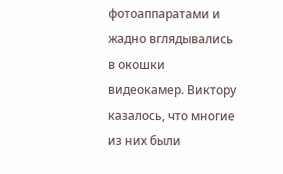фотоаппаратами и жадно вглядывались в окошки видеокамер. Виктору казалось, что многие из них были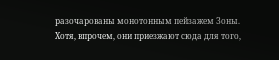разочарованы монотонным пейзажем Зоны. Хотя, впрочем, они приезжают сюда для того,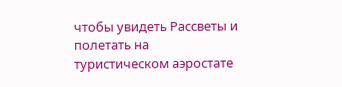чтобы увидеть Рассветы и полетать на туристическом аэростате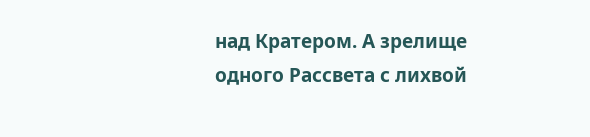над Кратером. А зрелище одного Рассвета с лихвой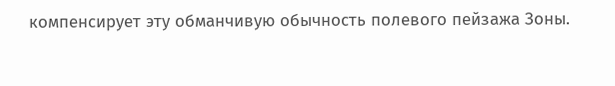компенсирует эту обманчивую обычность полевого пейзажа Зоны.